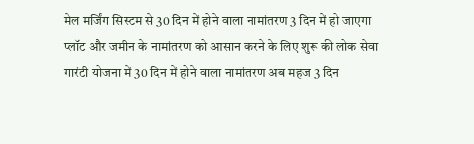मेल मर्जिंग सिस्टम से 30 दिन में होने वाला नामांतरण 3 दिन में हो जाएगा
प्लॉट और जमीन के नामांतरण को आसान करने के लिए शुरू की लोक सेवा गारंटी योजना में 30 दिन में होने वाला नामांतरण अब महज 3 दिन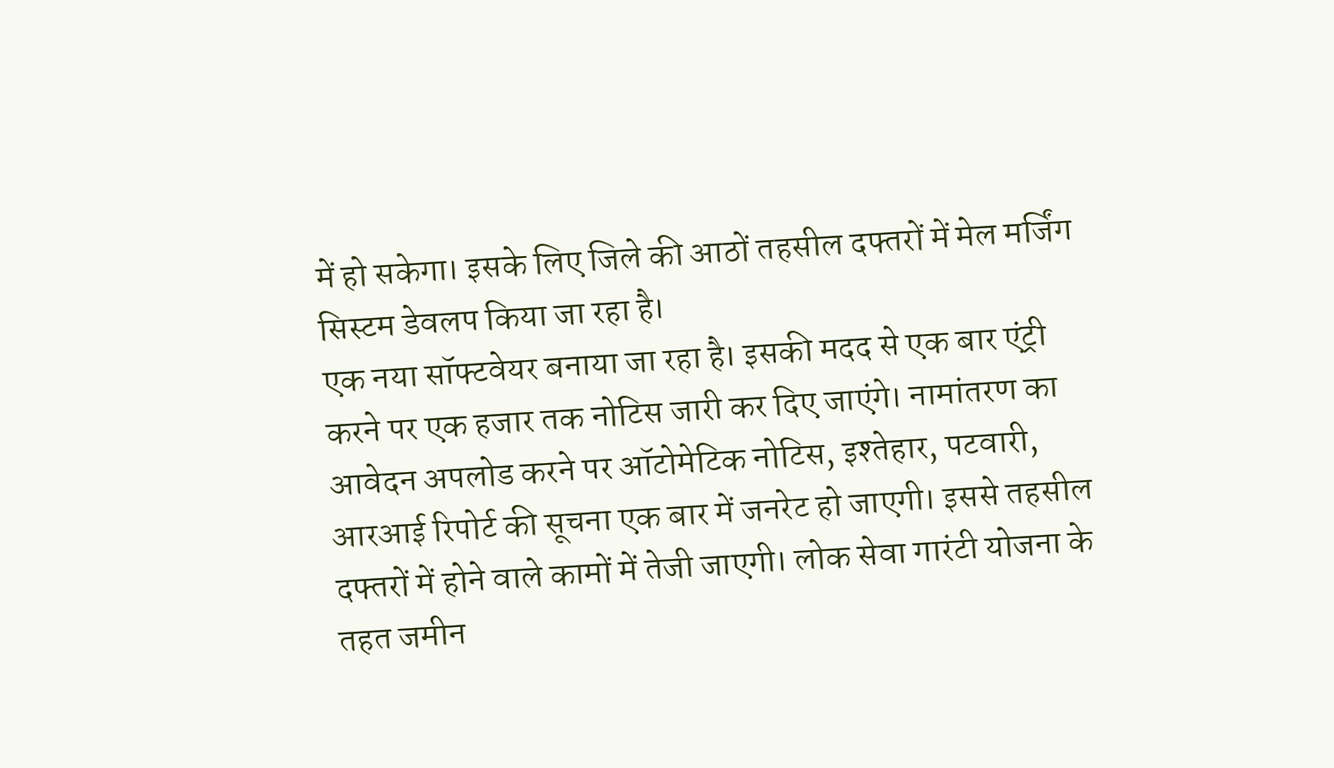में हो सकेगा। इसके लिए जिले की आठों तहसील दफ्तरों में मेल मर्जिंग सिस्टम डेवलप किया जा रहा है।
एक नया सॉफ्टवेयर बनाया जा रहा है। इसकी मदद से एक बार एंट्री करने पर एक हजार तक नोटिस जारी कर दिए जाएंगे। नामांतरण का आवेदन अपलोड करने पर ऑटोमेटिक नोटिस, इश्तेहार, पटवारी, आरआई रिपोर्ट की सूचना एक बार में जनरेट हो जाएगी। इससे तहसील दफ्तरों में होने वाले कामों में तेजी जाएगी। लोक सेवा गारंटी योजना के तहत जमीन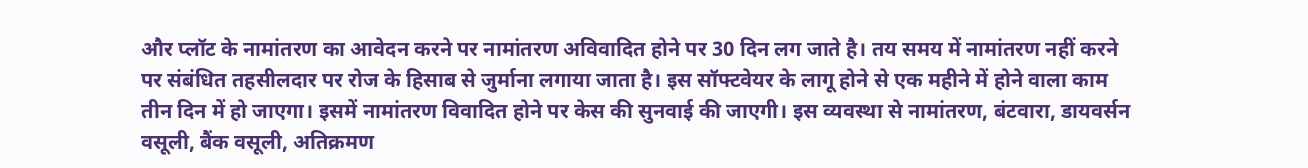और प्लॉट के नामांतरण का आवेदन करने पर नामांतरण अविवादित होने पर 30 दिन लग जाते है। तय समय में नामांतरण नहीं करने पर संबंधित तहसीलदार पर रोज के हिसाब से जुर्माना लगाया जाता है। इस सॉफ्टवेयर के लागू होने से एक महीने में होने वाला काम तीन दिन में हो जाएगा। इसमें नामांतरण विवादित होने पर केस की सुनवाई की जाएगी। इस व्यवस्था से नामांतरण, बंटवारा, डायवर्सन वसूली, बैंक वसूली, अतिक्रमण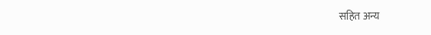सहित अन्य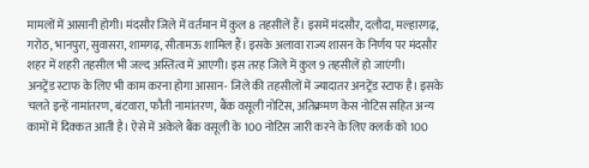मामलों में आसानी होगी। मंदसौर जिले में वर्तमान में कुल 8 तहसीलें हैं। इसमें मंदसौर, दलौदा, मल्हारगढ़, गरोठ, भानपुरा, सुवासरा, शामगढ़, सीतामऊ शामिल हैं। इसके अलावा राज्य शासन के निर्णय पर मंदसौर शहर में शहरी तहसील भी जल्द अस्तित्व में आएगी। इस तरह जिले में कुल 9 तहसीलें हो जाएंगी।
अनट्रेंड स्टाफ के लिए भी काम करना होगा आसान- जिले की तहसीलों में ज्यादातर अनट्रेंड स्टाफ है। इसके चलते इन्हें नामांतरण, बंटवारा, फौती नामांतरण, बैंक वसूली नोटिस, अतिक्रमण केस नोटिस सहित अन्य कामों में दिक्कत आती है। ऐसे में अकेले बैंक वसूली के 100 नोटिस जारी करने के लिए क्लर्क को 100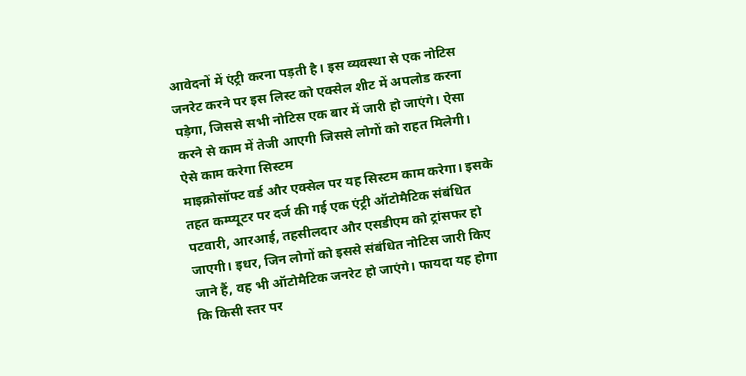आवेदनों में एंट्री करना पड़ती है। इस व्यवस्था से एक नोटिस जनरेट करने पर इस लिस्ट को एक्सेल शीट में अपलोड करना पड़ेगा, जिससे सभी नोटिस एक बार में जारी हो जाएंगे। ऐसा करने से काम में तेजी आएगी जिससे लोगों को राहत मिलेगी।
ऐसे काम करेगा सिस्टम
माइक्रोसॉफ्ट वर्ड और एक्सेल पर यह सिस्टम काम करेगा। इसके तहत कम्प्यूटर पर दर्ज की गई एक एंट्री ऑटोमैटिक संबंधित पटवारी, आरआई, तहसीलदार और एसडीएम को ट्रांसफर हो जाएगी। इधर, जिन लोगों को इससे संबंधित नोटिस जारी किए जाने हैं, वह भी ऑटोमैटिक जनरेट हो जाएंगे। फायदा यह होगा कि किसी स्तर पर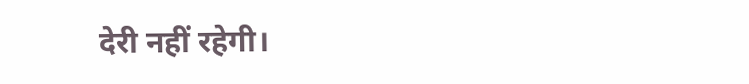देरी नहीं रहेगी।